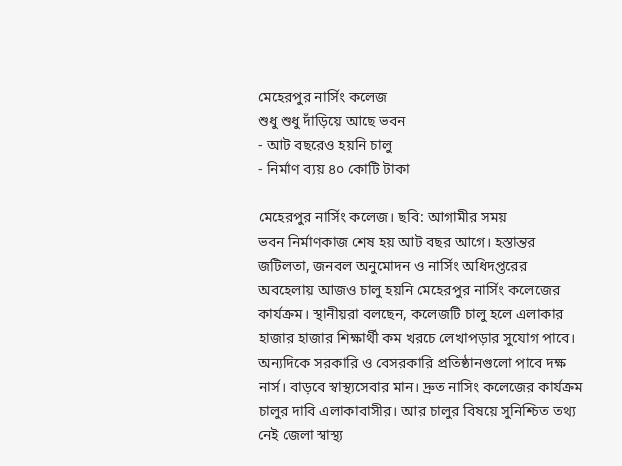মেহেরপুর নার্সিং কলেজ
শুধু শুধু দাঁড়িয়ে আছে ভবন
- আট বছরেও হয়নি চালু
- নির্মাণ ব্যয় ৪০ কোটি টাকা

মেহেরপুর নার্সিং কলেজ। ছবি: আগামীর সময়
ভবন নির্মাণকাজ শেষ হয় আট বছর আগে। হস্তান্তর জটিলতা, জনবল অনুমোদন ও নার্সিং অধিদপ্তরের অবহেলায় আজও চালু হয়নি মেহেরপুর নার্সিং কলেজের কার্যক্রম। স্থানীয়রা বলছেন, কলেজটি চালু হলে এলাকার হাজার হাজার শিক্ষার্থী কম খরচে লেখাপড়ার সুযোগ পাবে। অন্যদিকে সরকারি ও বেসরকারি প্রতিষ্ঠানগুলো পাবে দক্ষ নার্স। বাড়বে স্বাস্থ্যসেবার মান। দ্রুত নাসিং কলেজের কার্যক্রম চালুর দাবি এলাকাবাসীর। আর চালুর বিষয়ে সুনিশ্চিত তথ্য নেই জেলা স্বাস্থ্য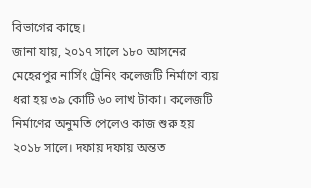বিভাগের কাছে।
জানা যায়, ২০১৭ সালে ১৮০ আসনের মেহেরপুর নার্সিং ট্রেনিং কলেজটি নির্মাণে ব্যয় ধরা হয় ৩৯ কোটি ৬০ লাখ টাকা। কলেজটি নির্মাণের অনুমতি পেলেও কাজ শুরু হয় ২০১৮ সালে। দফায় দফায় অন্তত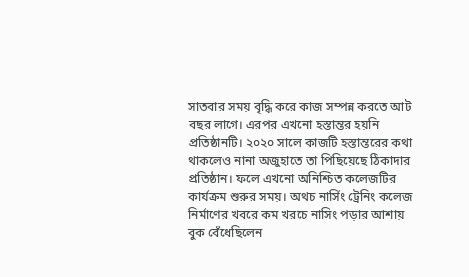সাতবার সময় বৃদ্ধি করে কাজ সম্পন্ন করতে আট বছর লাগে। এরপর এখনো হস্তান্তর হয়নি প্রতিষ্ঠানটি। ২০২০ সালে কাজটি হস্তান্তরের কথা থাকলেও নানা অজুহাতে তা পিছিয়েছে ঠিকাদার প্রতিষ্ঠান। ফলে এখনো অনিশ্চিত কলেজটির কার্যক্রম শুরুর সময়। অথচ নার্সিং ট্রেনিং কলেজ নির্মাণের খবরে কম খরচে নাসিং পড়ার আশায় বুক বেঁধেছিলেন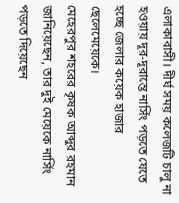এলাকাবাসী। দীর্ঘ সময় কলেজটি চালু না হওয়ায় দূর-দূরান্তে নার্সিং পড়তে যেতে হচ্ছে জেলার কয়েক হাজার ছেলেমেয়েকে।
মেহেরপুর শহরের কৃষক আব্দুর রহমান জানিয়েছেন, তার দুই মেয়েকে নার্সিং পড়তে দিয়েছেন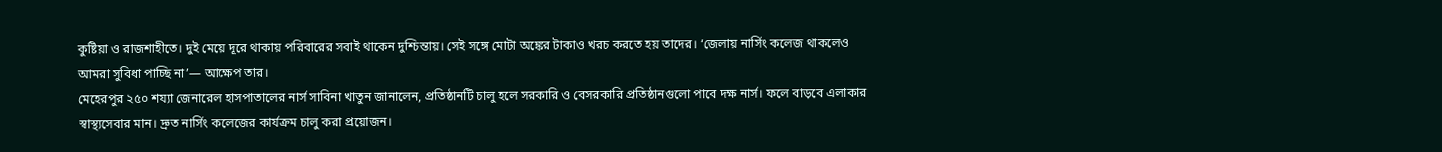কুষ্টিয়া ও রাজশাহীতে। দুই মেয়ে দূরে থাকায় পরিবারের সবাই থাকেন দুশ্চিন্তায়। সেই সঙ্গে মোটা অঙ্কের টাকাও খরচ করতে হয় তাদের। ‘জেলায় নার্সিং কলেজ থাকলেও আমরা সুবিধা পাচ্ছি না’— আক্ষেপ তার।
মেহেরপুর ২৫০ শয্যা জেনারেল হাসপাতালের নার্স সাবিনা খাতুন জানালেন, প্রতিষ্ঠানটি চালু হলে সরকারি ও বেসরকারি প্রতিষ্ঠানগুলো পাবে দক্ষ নার্স। ফলে বাড়বে এলাকার স্বাস্থ্যসেবার মান। দ্রুত নার্সিং কলেজের কার্যক্রম চালু করা প্রয়োজন।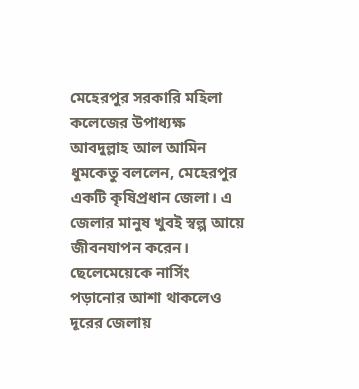মেহেরপুর সরকারি মহিলা কলেজের উপাধ্যক্ষ আবদুল্লাহ আল আমিন ধুমকেতু বললেন, মেহেরপুর একটি কৃষিপ্রধান জেলা। এ জেলার মানুষ খুবই স্বল্প আয়ে জীবনযাপন করেন। ছেলেমেয়েকে নার্সিং পড়ানোর আশা থাকলেও দূরের জেলায়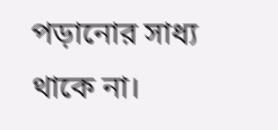পড়ানোর সাধ্য থাকে না।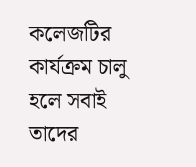কলেজটির কার্যক্রম চালু হলে সবাই তাদের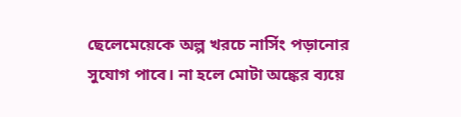ছেলেমেয়েকে অল্প খরচে নার্সিং পড়ানোর সুযোগ পাবে। না হলে মোটা অঙ্কের ব্যয়ে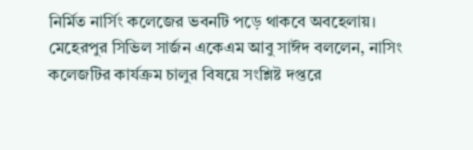নির্মিত নার্সিং কলেজের ভবনটি পড়ে থাকবে অবহেলায়।
মেহেরপুর সিভিল সার্জন একেএম আবু সাঈদ বললেন, নাসিং কলেজটির কার্যক্রম চালুর বিষয়ে সংশ্লিষ্ট দপ্তরে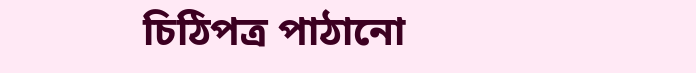চিঠিপত্র পাঠানো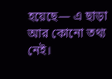হয়েছে— এ ছাড়া আর কোনো তথ্য নেই।